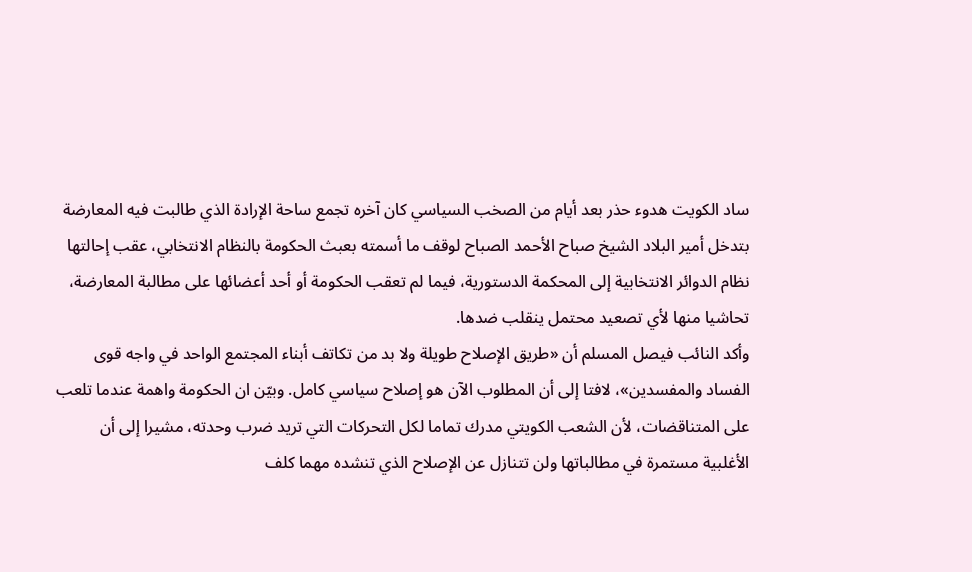ساد الكويت هدوء حذر بعد أيام من الصخب السياسي كان آخره تجمع ساحة الإرادة الذي طالبت فيه المعارضة بتدخل أمير البلاد الشيخ صباح الأحمد الصباح لوقف ما أسمته بعبث الحكومة بالنظام الانتخابي، عقب إحالتها نظام الدوائر الانتخابية إلى المحكمة الدستورية، فيما لم تعقب الحكومة أو أحد أعضائها على مطالبة المعارضة، تحاشيا منها لأي تصعيد محتمل ينقلب ضدها.
وأكد النائب فيصل المسلم أن «طريق الإصلاح طويلة ولا بد من تكاتف أبناء المجتمع الواحد في واجه قوى الفساد والمفسدين»، لافتا إلى أن المطلوب الآن هو إصلاح سياسي كامل. وبيّن ان الحكومة واهمة عندما تلعب على المتناقضات، لأن الشعب الكويتي مدرك تماما لكل التحركات التي تريد ضرب وحدته، مشيرا إلى أن الأغلبية مستمرة في مطالباتها ولن تتنازل عن الإصلاح الذي تنشده مهما كلف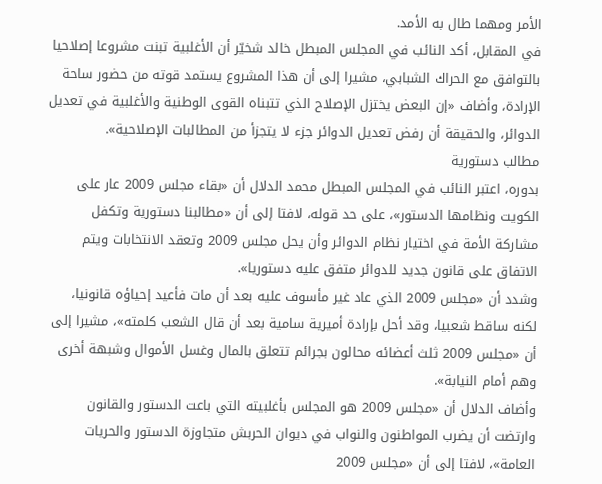الأمر ومهما طال به الأمد.
في المقابل، أكد النائب في المجلس المبطل خالد شخيّر أن الأغلبية تبنت مشروعا إصلاحيا بالتوافق مع الحراك الشبابي، مشيرا إلى أن هذا المشروع يستمد قوته من حضور ساحة الإرادة، وأضاف «إن البعض يختزل الإصلاح الذي تتبناه القوى الوطنية والأغلبية في تعديل الدوائر، والحقيقة أن رفض تعديل الدوائر جزء لا يتجزأ من المطالبات الإصلاحية».
مطالب دستورية
بدوره، اعتبر النائب في المجلس المبطل محمد الدلال أن «بقاء مجلس 2009 عار على الكويت ونظامها الدستور»، على حد قوله، لافتا إلى أن «مطالبنا دستورية وتكفل مشاركة الأمة في اختيار نظام الدوائر وأن يحل مجلس 2009 وتعقد الانتخابات ويتم الاتفاق على قانون جديد للدوائر متفق عليه دستوريا».
وشدد أن «مجلس 2009 الذي عاد غير مأسوف عليه بعد أن مات فأعيد إحياؤه قانونيا، لكنه ساقط شعبيا، وقد أحل بإرادة أميرية سامية بعد أن قال الشعب كلمته»، مشيرا إلى أن «مجلس 2009 ثلث أعضائه محالون بجرائم تتعلق بالمال وغسل الأموال وشبهة أخرى وهم أمام النيابة».
وأضاف الدلال أن «مجلس 2009 هو المجلس بأغلبيته التي باعت الدستور والقانون وارتضت أن يضرب المواطنون والنواب في ديوان الحربش متجاوزة الدستور والحريات العامة»، لافتا إلى أن «مجلس 2009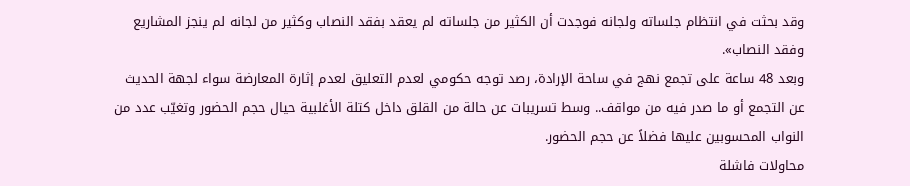وقد بحثت في انتظام جلساته ولجانه فوجدت أن الكثير من جلساته لم يعقد بفقد النصاب وكثير من لجانه لم ينجز المشاريع وفقد النصاب».
وبعد 48 ساعة على تجمع نهج في ساحة الإرادة، رصد توجه حكومي لعدم التعليق لعدم إثارة المعارضة سواء لجهة الحديث عن التجمع أو ما صدر فيه من مواقف.. وسط تسريبات عن حالة من القلق داخل كتلة الأغلبية حيال حجم الحضور وتغيّب عدد من النواب المحسوبين عليها فضلاً عن حجم الحضور.
محاولات فاشلة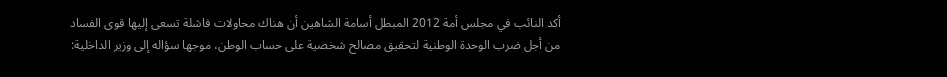أكد النائب في مجلس أمة 2012 المبطل أسامة الشاهين أن هناك محاولات فاشلة تسعى إليها قوى الفساد من أجل ضرب الوحدة الوطنية لتحقيق مصالح شخصية على حساب الوطن، موجها سؤاله إلى وزير الداخلية: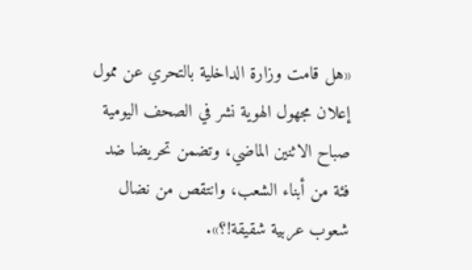«هل قامت وزارة الداخلية بالتحري عن ممول إعلان مجهول الهوية نشر في الصحف اليومية صباح الاثنين الماضي، وتضمن تحريضا ضد فئة من أبناء الشعب، وانتقص من نضال شعوب عربية شقيقة!؟».